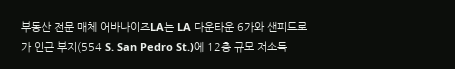부동산 전문 매체 어바나이즈LA는 LA 다운타운 6가와 샌피드로가 인근 부지(554 S. San Pedro St.)에 12층 규모 저소득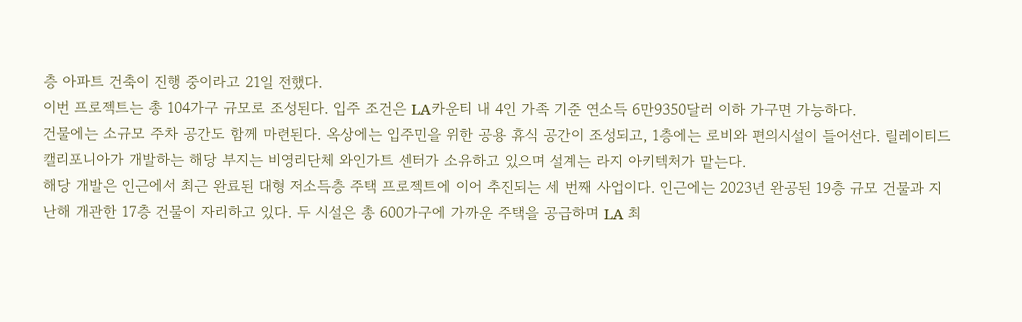층 아파트 건축이 진행 중이라고 21일 전했다.
이번 프로젝트는 총 104가구 규모로 조성된다. 입주 조건은 LA카운티 내 4인 가족 기준 연소득 6만9350달러 이하 가구면 가능하다.
건물에는 소규모 주차 공간도 함께 마련된다. 옥상에는 입주민을 위한 공용 휴식 공간이 조성되고, 1층에는 로비와 편의시설이 들어선다. 릴레이티드 캘리포니아가 개발하는 해당 부지는 비영리단체 와인가트 센터가 소유하고 있으며 설계는 라지 아키텍처가 맡는다.
해당 개발은 인근에서 최근 완료된 대형 저소득층 주택 프로젝트에 이어 추진되는 세 번째 사업이다. 인근에는 2023년 완공된 19층 규모 건물과 지난해 개관한 17층 건물이 자리하고 있다. 두 시설은 총 600가구에 가까운 주택을 공급하며 LA 최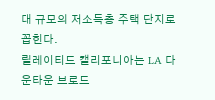대 규모의 저소득층 주택 단지로 꼽힌다.
릴레이티드 캘리포니아는 LA 다운타운 브로드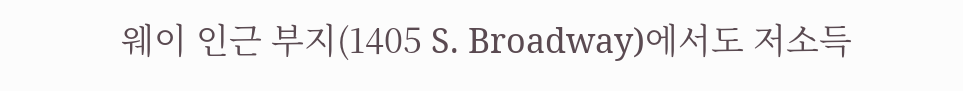웨이 인근 부지(1405 S. Broadway)에서도 저소득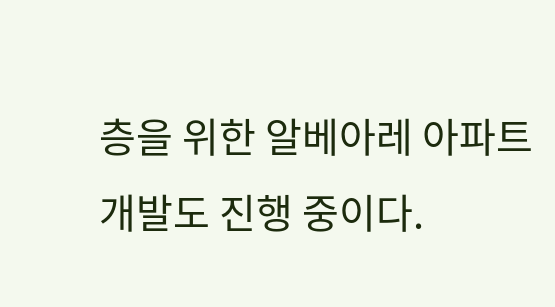층을 위한 알베아레 아파트 개발도 진행 중이다.